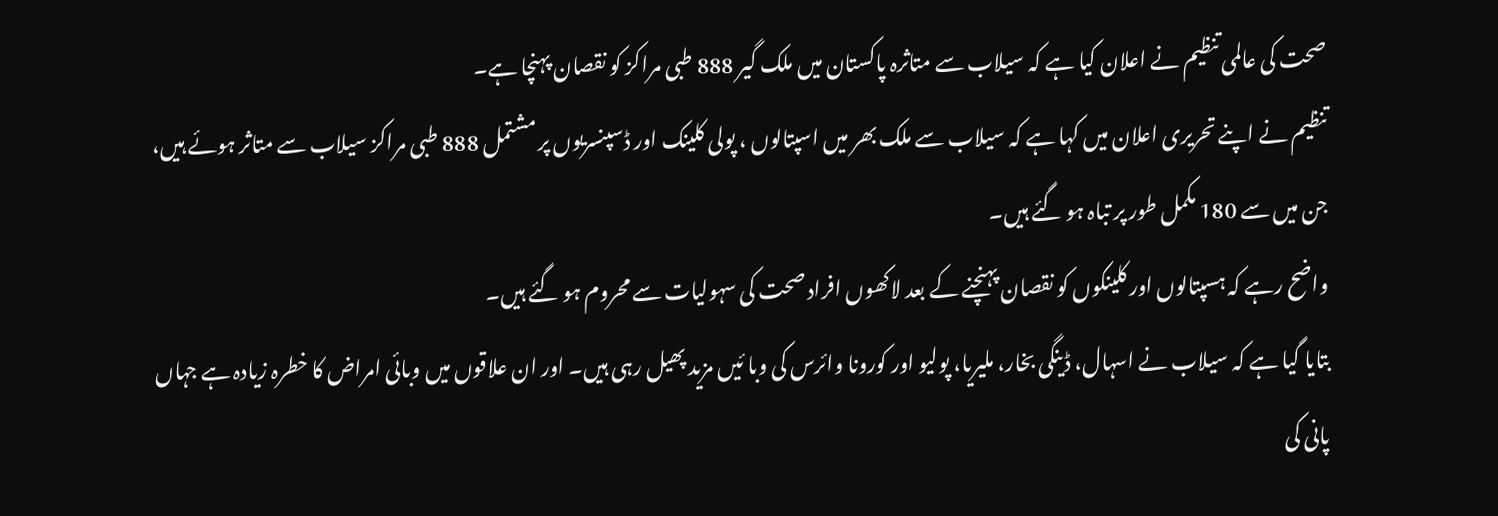صحت کی عالمی تنظیم نے اعلان کیا ہے کہ سیلاب سے متاثرہ پاکستان میں ملک گیر 888 طبی مراکز کو نقصان پہنچا ہے۔
تنظیم نے اپنے تحریری اعلان میں کہا ہے کہ سیلاب سے ملک بھر میں اسپتالوں ، پولی کلینک اور ڈسپنسریوں پر مشتمل 888 طبی مراکز سیلاب سے متاثر ہوئے ہیں، جن میں سے 180 مکمل طور پر تباہ ہو گئے ہیں۔
واضح رہے کہ ہسپتالوں اور کلینکوں کو نقصان پہنچنے کے بعد لاکھوں افراد صحت کی سہولیات سے محروم ہو گئے ہیں۔
بتایا گیا ہے کہ سیلاب نے اسہال، ڈینگی بخار، ملیریا، پولیو اور کورونا وائرس کی وبا ئیں مزید پھیل رہی ہیں۔ اور ان علاقوں میں وبائی امراض کا خطرہ زیادہ ہے جہاں پانی کی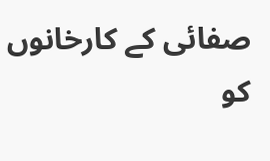صفائی کے کارخانوں کو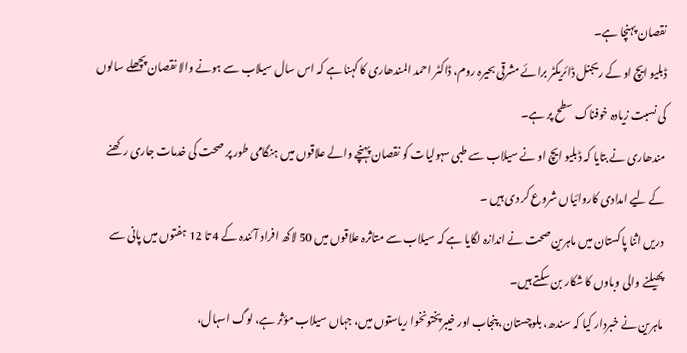نقصان پہنچا ہے۔
ڈبلیو ایچ او کے ریجنل ڈائریکٹر برائے مشرقی بحیرہ روم، ڈاکٹر احمد المندھاری کا کہنا ہے کہ اس سال سیلاب سے ہونے والا نقصان پچھلے سالوں کی نسبت زیادہ خوفناک سطح پر ہے۔
مندھاری نے بتایا کہ ڈبلیو ایچ او نے سیلاب سے طبی سہولیات کو نقصان پہنچے والے علاقوں میں ہنگامی طور پر صحت کی خدمات جاری رکھنے کے لیے امدادی کاروائیاں شروع کر دی ہیں ۔
دریں اثنا پاکستان میں ماہرین صحت نے اندازہ لگایا ہے کہ سیلاب سے متاثرہ علاقوں میں 50 لاکھ افراد آئندہ کے 4 تا 12 ہفتوں میں پانی سے پھیلنے والی وباوں کا شکار بن سکتے ہیں۔
ماہرین نے خبردار کیا کہ سندھ، بلوچستان، پنجاب اور خیبرپختونخوا ریاستوں میں، جہاں سیلاب مؤثر ہے، لوگ اسہال،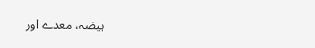ہیضہ، معدے اور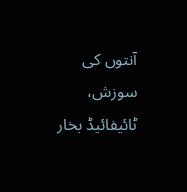آنتوں کی سوزش، ٹائیفائیڈ بخار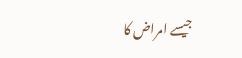جیسے امراض کا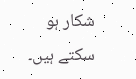شکار ہو سکتے ہیں۔